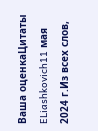Ваша оценкаЦитаты
ELiashkovich11 мая 2024 г.Из всех слов,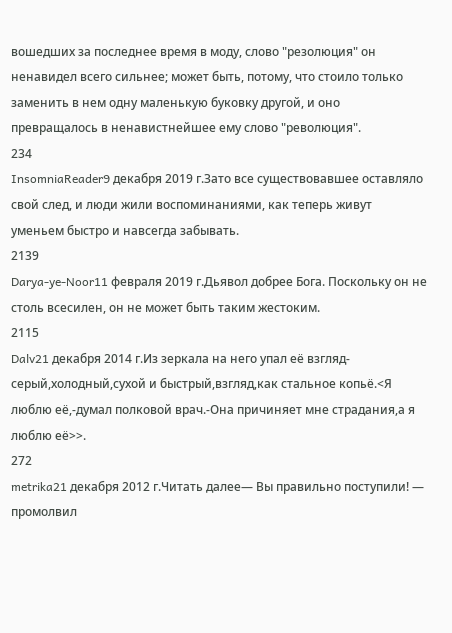вошедших за последнее время в моду, слово "резолюция" он ненавидел всего сильнее; может быть, потому, что стоило только заменить в нем одну маленькую буковку другой, и оно превращалось в ненавистнейшее ему слово "революция".
234
InsomniaReader9 декабря 2019 г.Зато все существовавшее оставляло свой след, и люди жили воспоминаниями, как теперь живут уменьем быстро и навсегда забывать.
2139
Darya-ye-Noor11 февраля 2019 г.Дьявол добрее Бога. Поскольку он не столь всесилен, он не может быть таким жестоким.
2115
Dalv21 декабря 2014 г.Из зеркала на него упал её взгляд-серый,холодный,сухой и быстрый,взгляд,как стальное копьё.<Я люблю её,-думал полковой врач.-Она причиняет мне страдания,а я люблю её>>.
272
metrika21 декабря 2012 г.Читать далее— Вы правильно поступили! — промолвил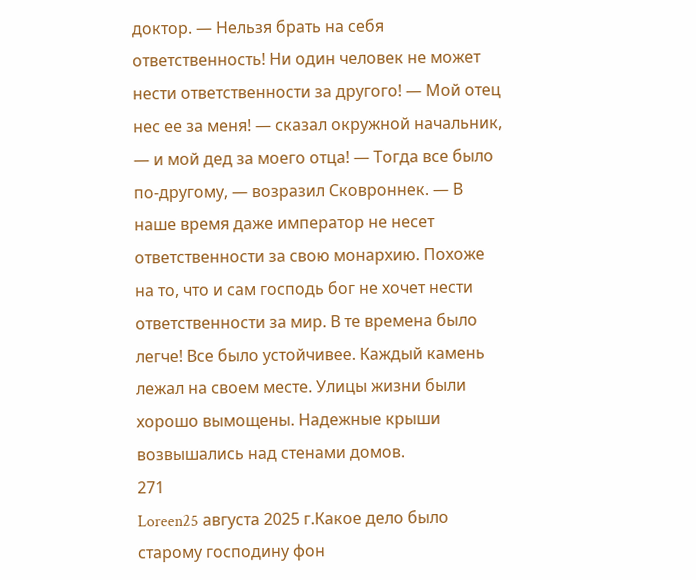доктор. — Нельзя брать на себя ответственность! Ни один человек не может нести ответственности за другого! — Мой отец нес ее за меня! — сказал окружной начальник, — и мой дед за моего отца! — Тогда все было по-другому, — возразил Сковроннек. — В наше время даже император не несет ответственности за свою монархию. Похоже на то, что и сам господь бог не хочет нести ответственности за мир. В те времена было легче! Все было устойчивее. Каждый камень лежал на своем месте. Улицы жизни были хорошо вымощены. Надежные крыши возвышались над стенами домов.
271
Loreen25 августа 2025 г.Какое дело было старому господину фон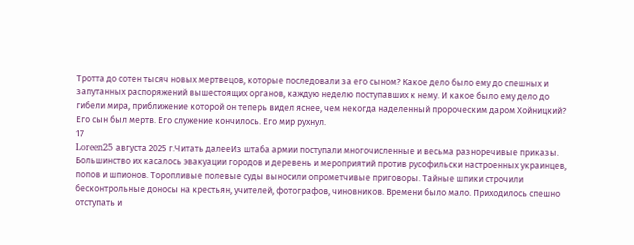Тротта до сотен тысяч новых мертвецов, которые последовали за его сыном? Какое дело было ему до спешных и запутанных распоряжений вышестоящих органов, каждую неделю поступавших к нему. И какое было ему дело до гибели мира, приближение которой он теперь видел яснее, чем некогда наделенный пророческим даром Хойницкий? Его сын был мертв. Его служение кончилось. Его мир рухнул.
17
Loreen25 августа 2025 г.Читать далееИз штаба армии поступали многочисленные и весьма разноречивые приказы. Большинство их касалось эвакуации городов и деревень и мероприятий против русофильски настроенных украинцев, попов и шпионов. Торопливые полевые суды выносили опрометчивые приговоры. Тайные шпики строчили бесконтрольные доносы на крестьян, учителей, фотографов, чиновников. Времени было мало. Приходилось спешно отступать и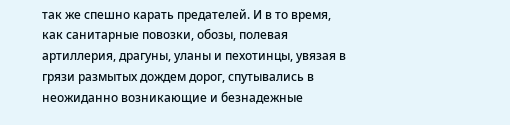так же спешно карать предателей. И в то время, как санитарные повозки, обозы, полевая артиллерия, драгуны, уланы и пехотинцы, увязая в грязи размытых дождем дорог, спутывались в неожиданно возникающие и безнадежные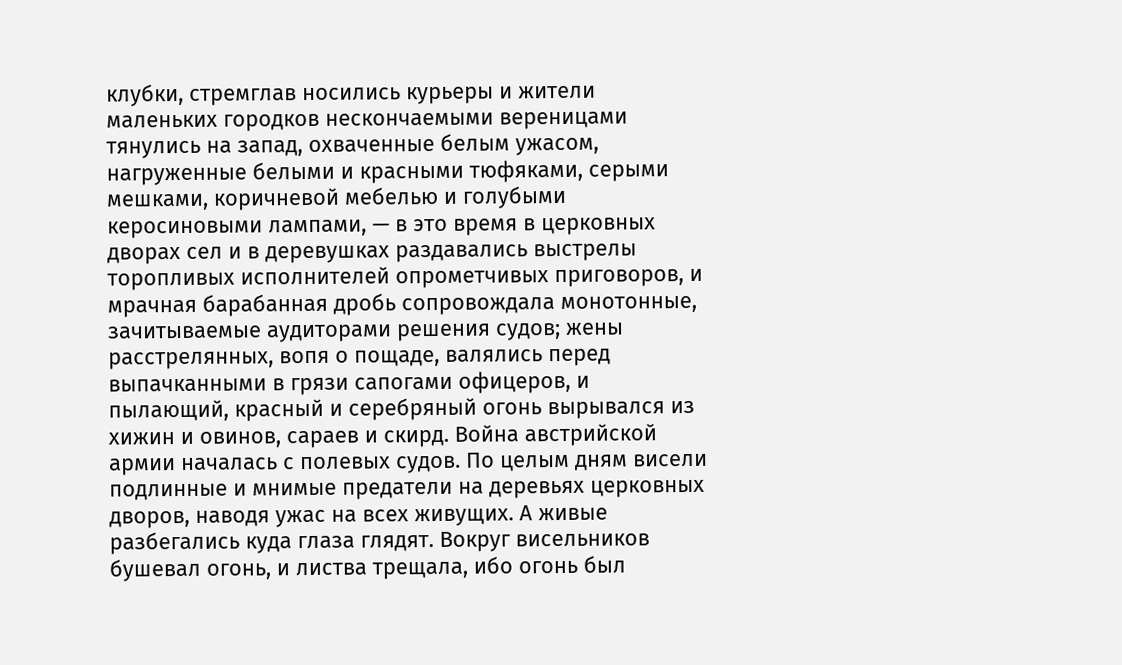клубки, стремглав носились курьеры и жители маленьких городков нескончаемыми вереницами тянулись на запад, охваченные белым ужасом, нагруженные белыми и красными тюфяками, серыми мешками, коричневой мебелью и голубыми керосиновыми лампами, — в это время в церковных дворах сел и в деревушках раздавались выстрелы торопливых исполнителей опрометчивых приговоров, и мрачная барабанная дробь сопровождала монотонные, зачитываемые аудиторами решения судов; жены расстрелянных, вопя о пощаде, валялись перед выпачканными в грязи сапогами офицеров, и пылающий, красный и серебряный огонь вырывался из хижин и овинов, сараев и скирд. Война австрийской армии началась с полевых судов. По целым дням висели подлинные и мнимые предатели на деревьях церковных дворов, наводя ужас на всех живущих. А живые разбегались куда глаза глядят. Вокруг висельников бушевал огонь, и листва трещала, ибо огонь был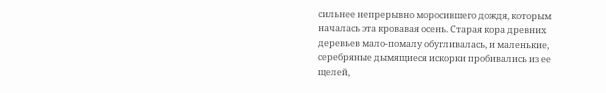сильнее непрерывно моросившего дождя, которым началась эта кровавая осень. Старая кора древних деревьев мало-помалу обугливалась, и маленькие, серебряные дымящиеся искорки пробивались из ее щелей,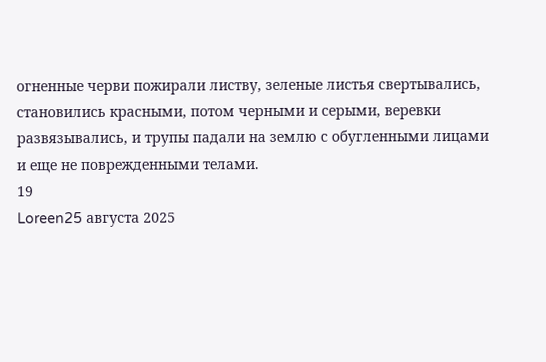огненные черви пожирали листву, зеленые листья свертывались, становились красными, потом черными и серыми, веревки развязывались, и трупы падали на землю с обугленными лицами и еще не поврежденными телами.
19
Loreen25 августа 2025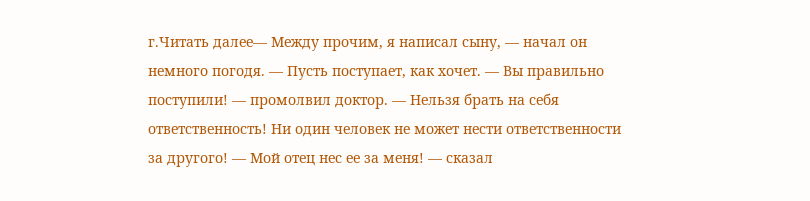г.Читать далее— Между прочим, я написал сыну, — начал он немного погодя. — Пусть поступает, как хочет. — Вы правильно поступили! — промолвил доктор. — Нельзя брать на себя ответственность! Ни один человек не может нести ответственности за другого! — Мой отец нес ее за меня! — сказал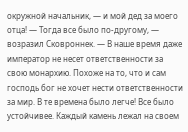окружной начальник, — и мой дед за моего отца! — Тогда все было по-другому, — возразил Сковроннек. — В наше время даже император не несет ответственности за свою монархию. Похоже на то, что и сам господь бог не хочет нести ответственности за мир. В те времена было легче! Все было устойчивее. Каждый камень лежал на своем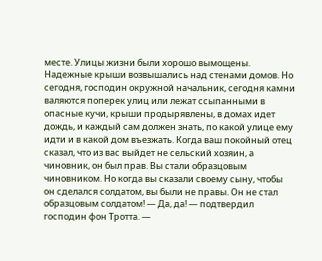месте. Улицы жизни были хорошо вымощены. Надежные крыши возвышались над стенами домов. Но сегодня, господин окружной начальник, сегодня камни валяются поперек улиц или лежат ссыпанными в опасные кучи, крыши продырявлены, в домах идет дождь, и каждый сам должен знать, по какой улице ему идти и в какой дом въезжать. Когда ваш покойный отец сказал, что из вас выйдет не сельский хозяин, а чиновник, он был прав. Вы стали образцовым чиновником. Но когда вы сказали своему сыну, чтобы он сделался солдатом, вы были не правы. Он не стал образцовым солдатом! — Да, да! — подтвердил господин фон Тротта. —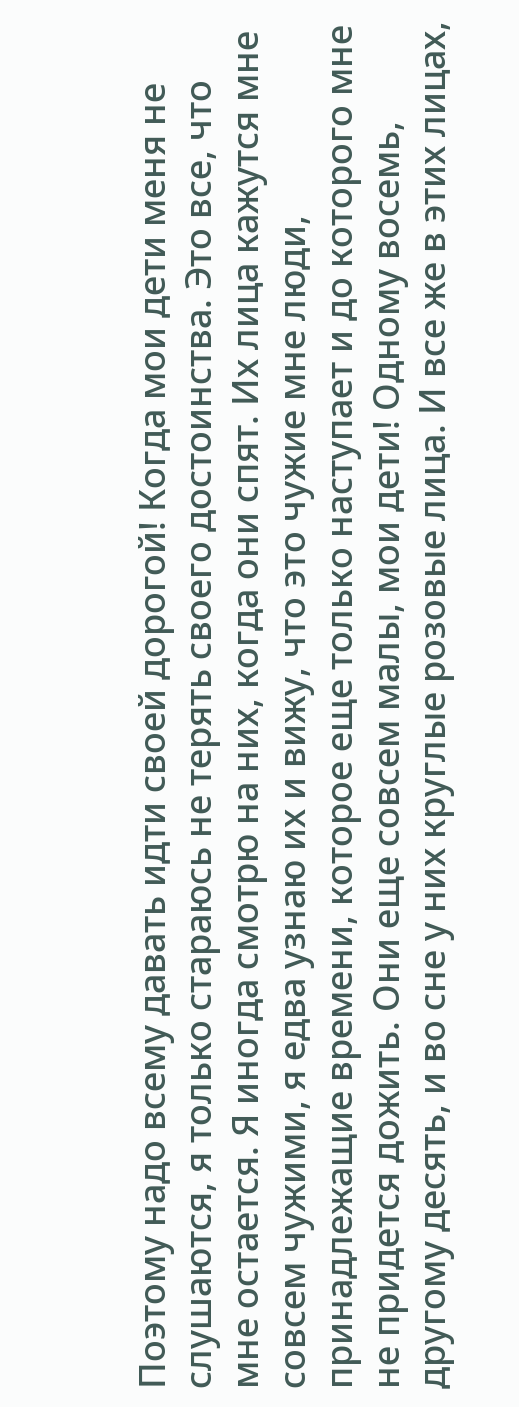Поэтому надо всему давать идти своей дорогой! Когда мои дети меня не слушаются, я только стараюсь не терять своего достоинства. Это все, что мне остается. Я иногда смотрю на них, когда они спят. Их лица кажутся мне совсем чужими, я едва узнаю их и вижу, что это чужие мне люди, принадлежащие времени, которое еще только наступает и до которого мне не придется дожить. Они еще совсем малы, мои дети! Одному восемь, другому десять, и во сне у них круглые розовые лица. И все же в этих лицах,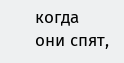когда они спят,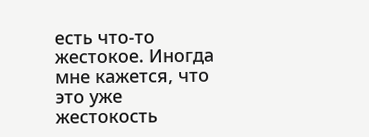есть что-то жестокое. Иногда мне кажется, что это уже жестокость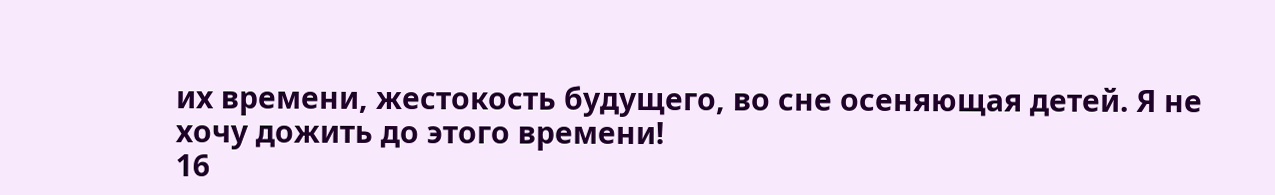их времени, жестокость будущего, во сне осеняющая детей. Я не хочу дожить до этого времени!
16